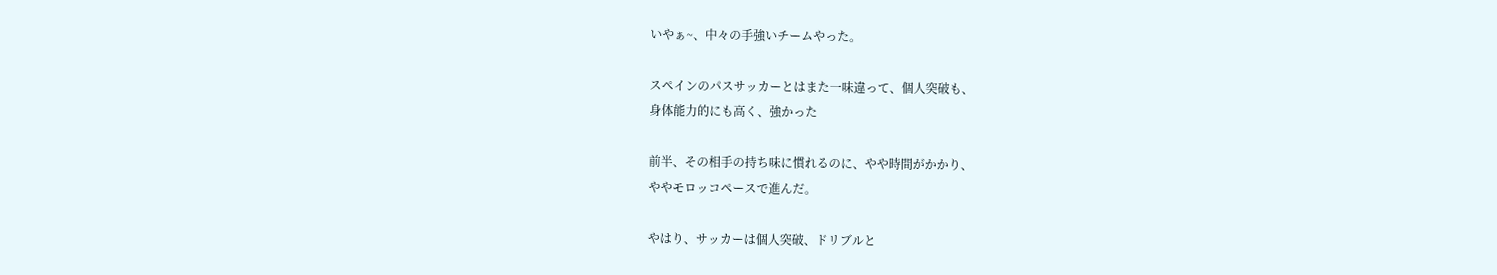いやぁ~、中々の手強いチームやった。

スペインのパスサッカーとはまた一味違って、個人突破も、
身体能力的にも高く、強かった

前半、その相手の持ち味に慣れるのに、やや時間がかかり、
ややモロッコペースで進んだ。

やはり、サッカーは個人突破、ドリブルと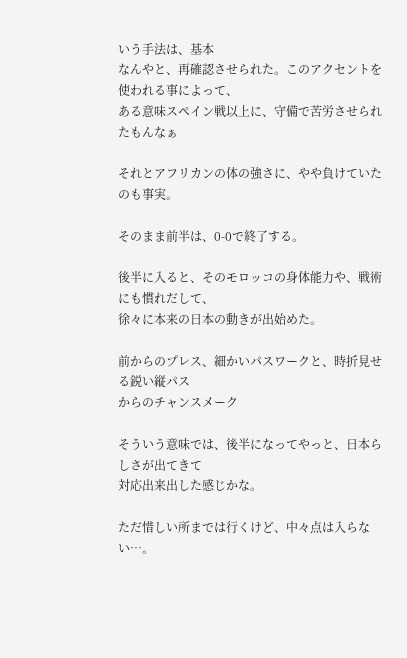いう手法は、基本
なんやと、再確認させられた。このアクセントを使われる事によって、
ある意味スペイン戦以上に、守備で苦労させられたもんなぁ

それとアフリカンの体の強さに、やや負けていたのも事実。

そのまま前半は、0-0で終了する。

後半に入ると、そのモロッコの身体能力や、戦術にも慣れだして、
徐々に本来の日本の動きが出始めた。

前からのプレス、細かいパスワークと、時折見せる鋭い縦パス
からのチャンスメーク

そういう意味では、後半になってやっと、日本らしさが出てきて
対応出来出した感じかな。

ただ惜しい所までは行くけど、中々点は入らない…。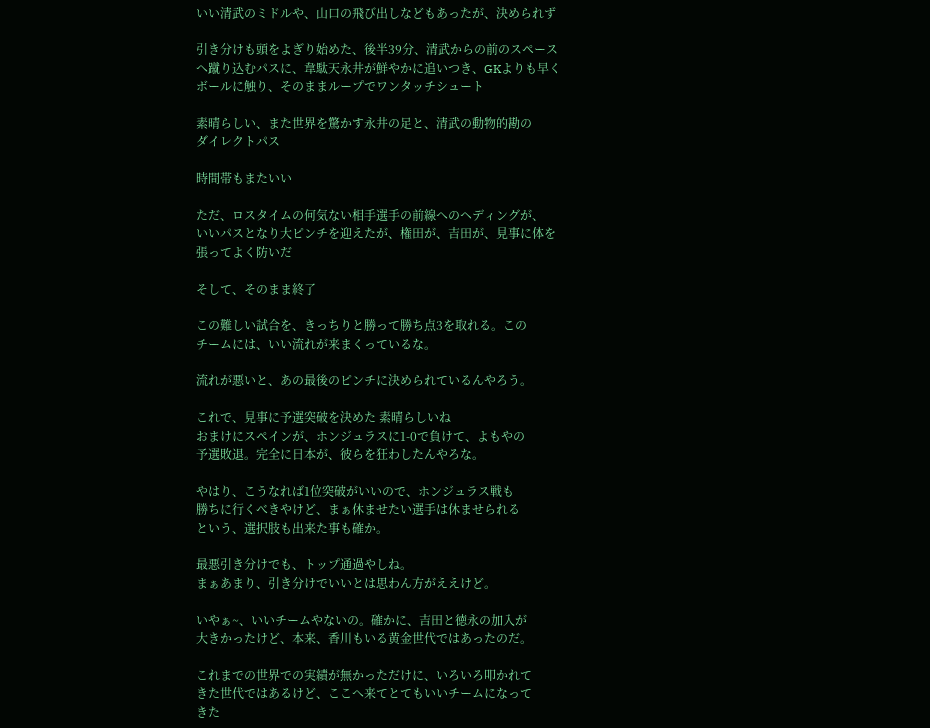いい清武のミドルや、山口の飛び出しなどもあったが、決められず

引き分けも頭をよぎり始めた、後半39分、清武からの前のスペース
へ蹴り込むパスに、韋駄天永井が鮮やかに追いつき、GKよりも早く
ボールに触り、そのままループでワンタッチシュート

素晴らしい、また世界を驚かす永井の足と、清武の動物的勘の
ダイレクトパス

時間帯もまたいい

ただ、ロスタイムの何気ない相手選手の前線へのヘディングが、
いいパスとなり大ピンチを迎えたが、権田が、吉田が、見事に体を
張ってよく防いだ

そして、そのまま終了

この難しい試合を、きっちりと勝って勝ち点3を取れる。この
チームには、いい流れが来まくっているな。

流れが悪いと、あの最後のピンチに決められているんやろう。

これで、見事に予選突破を決めた 素晴らしいね
おまけにスペインが、ホンジュラスに1-0で負けて、よもやの
予選敗退。完全に日本が、彼らを狂わしたんやろな。

やはり、こうなれば1位突破がいいので、ホンジュラス戦も
勝ちに行くべきやけど、まぁ休ませたい選手は休ませられる
という、選択肢も出来た事も確か。

最悪引き分けでも、トップ通過やしね。
まぁあまり、引き分けでいいとは思わん方がええけど。

いやぁ~、いいチームやないの。確かに、吉田と徳永の加入が
大きかったけど、本来、香川もいる黄金世代ではあったのだ。

これまでの世界での実績が無かっただけに、いろいろ叩かれて
きた世代ではあるけど、ここへ来てとてもいいチームになって
きた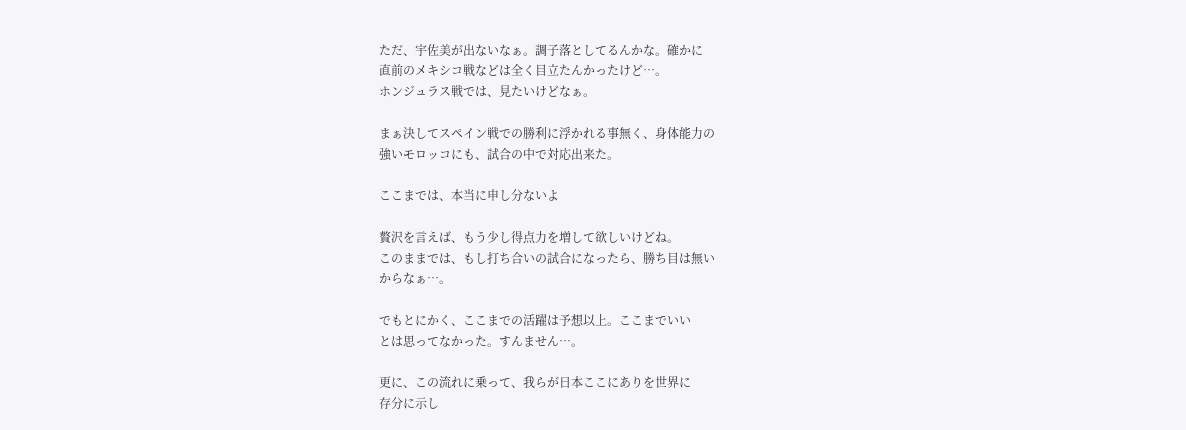ただ、宇佐美が出ないなぁ。調子落としてるんかな。確かに
直前のメキシコ戦などは全く目立たんかったけど…。
ホンジュラス戦では、見たいけどなぁ。

まぁ決してスペイン戦での勝利に浮かれる事無く、身体能力の
強いモロッコにも、試合の中で対応出来た。

ここまでは、本当に申し分ないよ

贅沢を言えば、もう少し得点力を増して欲しいけどね。
このままでは、もし打ち合いの試合になったら、勝ち目は無い
からなぁ…。

でもとにかく、ここまでの活躍は予想以上。ここまでいい
とは思ってなかった。すんません…。

更に、この流れに乗って、我らが日本ここにありを世界に
存分に示し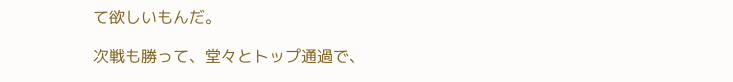て欲しいもんだ。

次戦も勝って、堂々とトップ通過で、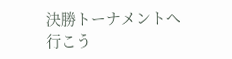決勝トーナメントへ
行こう